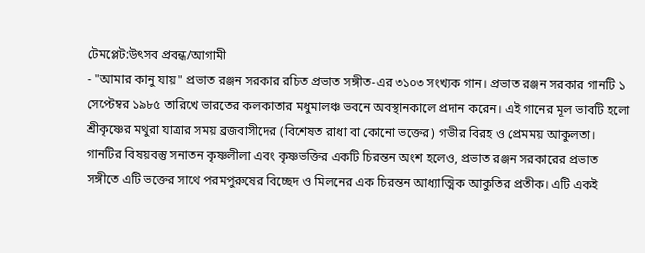টেমপ্লেট:উৎসব প্রবন্ধ/আগামী
- "আমার কানু যায়" প্রভাত রঞ্জন সরকার রচিত প্রভাত সঙ্গীত-এর ৩১০৩ সংখ্যক গান। প্রভাত রঞ্জন সরকার গানটি ১ সেপ্টেম্বর ১৯৮৫ তারিখে ভারতের কলকাতার মধুমালঞ্চ ভবনে অবস্থানকালে প্রদান করেন। এই গানের মূল ভাবটি হলো শ্রীকৃষ্ণের মথুরা যাত্রার সময় ব্রজবাসীদের (বিশেষত রাধা বা কোনো ভক্তের) গভীর বিরহ ও প্রেমময় আকুলতা। গানটির বিষয়বস্তু সনাতন কৃষ্ণলীলা এবং কৃষ্ণভক্তির একটি চিরন্তন অংশ হলেও, প্রভাত রঞ্জন সরকারের প্রভাত সঙ্গীতে এটি ভক্তের সাথে পরমপুরুষের বিচ্ছেদ ও মিলনের এক চিরন্তন আধ্যাত্মিক আকুতির প্রতীক। এটি একই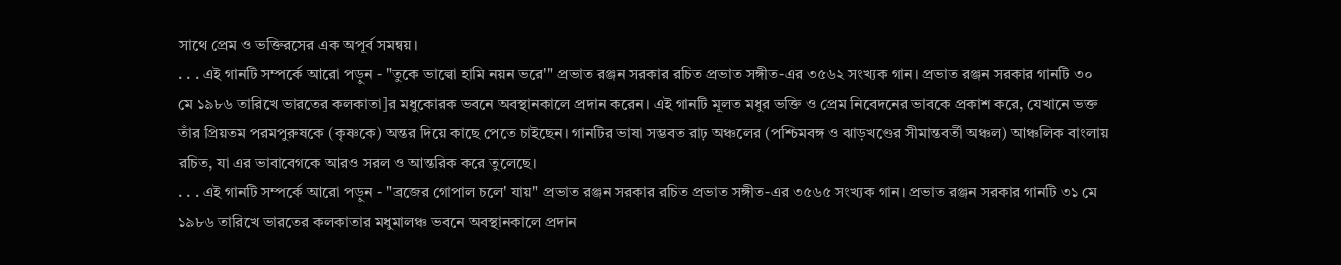সাথে প্রেম ও ভক্তিরসের এক অপূর্ব সমন্বয়।
. . . এই গানটি সম্পর্কে আরো পড়ুন - "তুকে ভাল্বো হামি নয়ন ভরে'" প্রভাত রঞ্জন সরকার রচিত প্রভাত সঙ্গীত-এর ৩৫৬২ সংখ্যক গান। প্রভাত রঞ্জন সরকার গানটি ৩০ মে ১৯৮৬ তারিখে ভারতের কলকাতা]র মধুকোরক ভবনে অবস্থানকালে প্রদান করেন। এই গানটি মূলত মধুর ভক্তি ও প্রেম নিবেদনের ভাবকে প্রকাশ করে, যেখানে ভক্ত তাঁর প্রিয়তম পরমপুরুষকে (কৃষ্ণকে) অন্তর দিয়ে কাছে পেতে চাইছেন। গানটির ভাষা সম্ভবত রাঢ় অঞ্চলের (পশ্চিমবঙ্গ ও ঝাড়খণ্ডের সীমান্তবর্তী অঞ্চল) আঞ্চলিক বাংলায় রচিত, যা এর ভাবাবেগকে আরও সরল ও আন্তরিক করে তুলেছে।
. . . এই গানটি সম্পর্কে আরো পড়ুন - "ব্রজের গোপাল চলে' যায়" প্রভাত রঞ্জন সরকার রচিত প্রভাত সঙ্গীত-এর ৩৫৬৫ সংখ্যক গান। প্রভাত রঞ্জন সরকার গানটি ৩১ মে ১৯৮৬ তারিখে ভারতের কলকাতার মধুমালঞ্চ ভবনে অবস্থানকালে প্রদান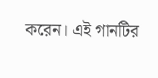করেন। এই গানটির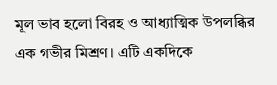মূল ভাব হলো বিরহ ও আধ্যাত্মিক উপলব্ধির এক গভীর মিশ্রণ। এটি একদিকে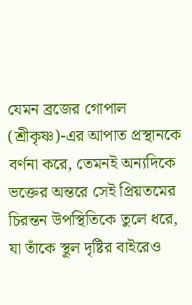যেমন ব্রজের গোপাল (শ্রীকৃষ্ণ)-এর আপাত প্রস্থানকে বর্ণনা করে, তেমনই অন্যদিকে ভক্তের অন্তরে সেই প্রিয়তমের চিরন্তন উপস্থিতিকে তুলে ধরে, যা তাঁকে স্থূল দৃষ্টির বাইরেও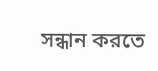সন্ধান করতে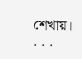শেখায়।
. . .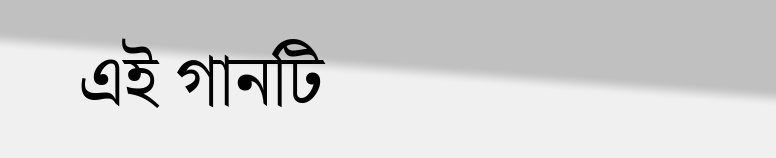এই গানটি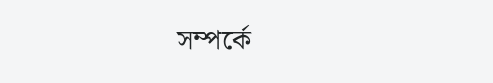সম্পর্কে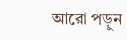আরো পড়ুন